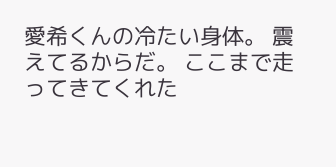愛希くんの冷たい身体。 震えてるからだ。 ここまで走ってきてくれた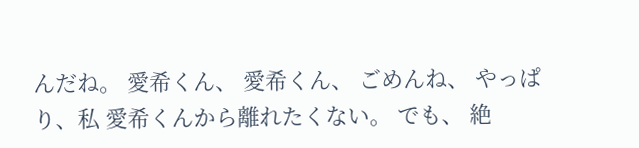んだね。 愛希くん、 愛希くん、 ごめんね、 やっぱり、私 愛希くんから離れたくない。 でも、 絶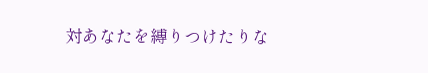対あなたを縛りつけたりな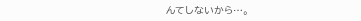んてしないから…。